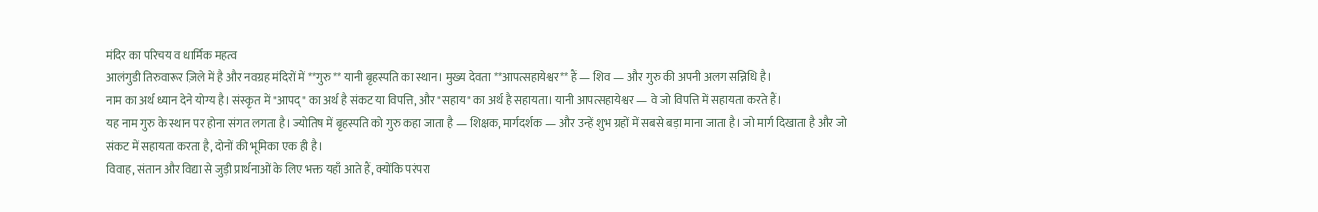मंदिर का परिचय व धार्मिक महत्व
आलंगुडी तिरुवारूर ज़िले में है और नवग्रह मंदिरों में **गुरु** यानी बृहस्पति का स्थान। मुख्य देवता **आपत्सहायेश्वर** हैं — शिव — और गुरु की अपनी अलग सन्निधि है।
नाम का अर्थ ध्यान देने योग्य है। संस्कृत में "आपद्" का अर्थ है संकट या विपत्ति, और "सहाय" का अर्थ है सहायता। यानी आपत्सहायेश्वर — वे जो विपत्ति में सहायता करते हैं।
यह नाम गुरु के स्थान पर होना संगत लगता है। ज्योतिष में बृहस्पति को गुरु कहा जाता है — शिक्षक, मार्गदर्शक — और उन्हें शुभ ग्रहों में सबसे बड़ा माना जाता है। जो मार्ग दिखाता है और जो संकट में सहायता करता है, दोनों की भूमिका एक ही है।
विवाह, संतान और विद्या से जुड़ी प्रार्थनाओं के लिए भक्त यहाँ आते हैं, क्योंकि परंपरा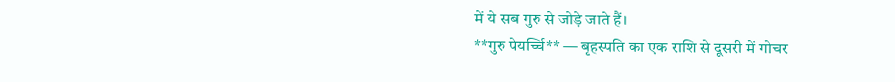में ये सब गुरु से जोड़े जाते हैं।
**गुरु पेयर्च्चि** — बृहस्पति का एक राशि से दूसरी में गोचर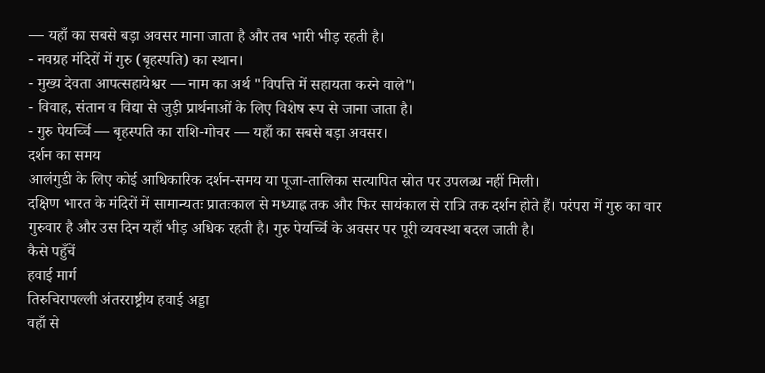— यहाँ का सबसे बड़ा अवसर माना जाता है और तब भारी भीड़ रहती है।
- नवग्रह मंदिरों में गुरु (बृहस्पति) का स्थान।
- मुख्य देवता आपत्सहायेश्वर — नाम का अर्थ "विपत्ति में सहायता करने वाले"।
- विवाह, संतान व विद्या से जुड़ी प्रार्थनाओं के लिए विशेष रूप से जाना जाता है।
- गुरु पेयर्च्चि — बृहस्पति का राशि-गोचर — यहाँ का सबसे बड़ा अवसर।
दर्शन का समय
आलंगुडी के लिए कोई आधिकारिक दर्शन-समय या पूजा-तालिका सत्यापित स्रोत पर उपलब्ध नहीं मिली।
दक्षिण भारत के मंदिरों में सामान्यतः प्रातःकाल से मध्याह्न तक और फिर सायंकाल से रात्रि तक दर्शन होते हैं। परंपरा में गुरु का वार गुरुवार है और उस दिन यहाँ भीड़ अधिक रहती है। गुरु पेयर्च्चि के अवसर पर पूरी व्यवस्था बदल जाती है।
कैसे पहुँचें
हवाई मार्ग
तिरुचिरापल्ली अंतरराष्ट्रीय हवाई अड्डा
वहाँ से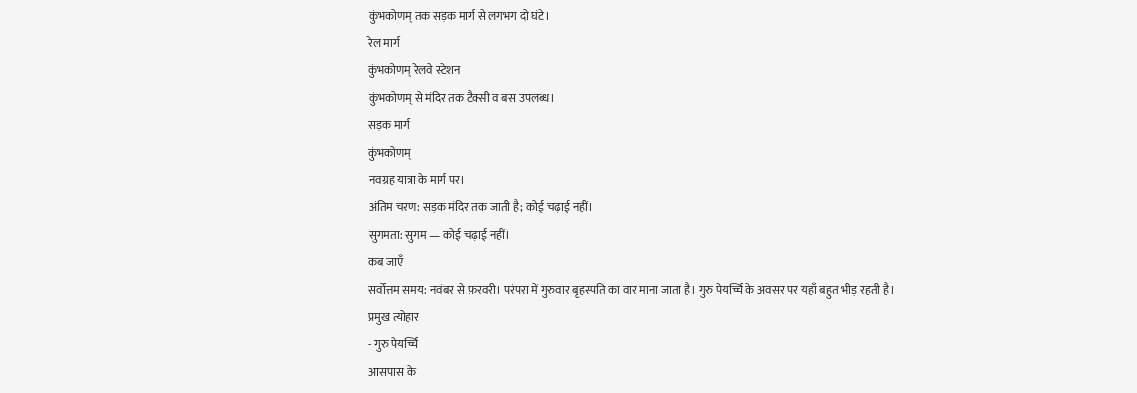कुंभकोणम् तक सड़क मार्ग से लगभग दो घंटे।
रेल मार्ग
कुंभकोणम् रेलवे स्टेशन
कुंभकोणम् से मंदिर तक टैक्सी व बस उपलब्ध।
सड़क मार्ग
कुंभकोणम्
नवग्रह यात्रा के मार्ग पर।
अंतिम चरण: सड़क मंदिर तक जाती है; कोई चढ़ाई नहीं।
सुगमता: सुगम — कोई चढ़ाई नहीं।
कब जाएँ
सर्वोत्तम समय: नवंबर से फ़रवरी। परंपरा में गुरुवार बृहस्पति का वार माना जाता है। गुरु पेयर्च्चि के अवसर पर यहाँ बहुत भीड़ रहती है।
प्रमुख त्योहार
- गुरु पेयर्च्चि
आसपास के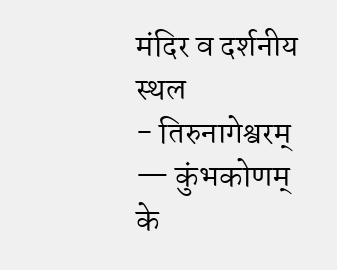मंदिर व दर्शनीय स्थल
- तिरुनागेश्वरम् — कुंभकोणम् के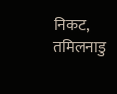निकट, तमिलनाडु